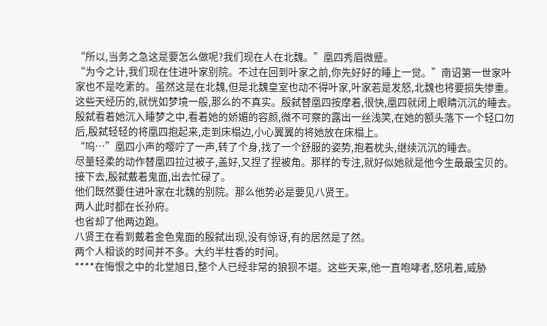“所以,当务之急这是要怎么做呢?我们现在人在北魏。”凰四秀眉微蹙。
“为今之计,我们现在住进叶家别院。不过在回到叶家之前,你先好好的睡上一觉。”南诏第一世家叶家也不是吃素的。虽然这是在北魏,但是北魏皇室也动不得叶家,叶家若是发怒,北魏也将要损失惨重。
这些天经历的,就恍如梦境一般,那么的不真实。殷弑替凰四按摩着,很快,凰四就闭上眼睛沉沉的睡去。
殷弑看着她沉入睡梦之中,看着她的娇媚的容颜,微不可察的露出一丝浅笑,在她的额头落下一个轻口勿后,殷弑轻轻的将凰四抱起来,走到床榻边,小心翼翼的将她放在床榻上。
“呜…”凰四小声的嘤咛了一声,转了个身,找了一个舒服的姿势,抱着枕头,继续沉沉的睡去。
尽量轻柔的动作替凰四拉过被子,盖好,又捏了捏被角。那样的专注,就好似她就是他今生最最宝贝的。
接下去,殷弑戴着鬼面,出去忙碌了。
他们既然要住进叶家在北魏的别院。那么他势必是要见八贤王。
两人此时都在长孙府。
也省却了他两边跑。
八贤王在看到戴着金色鬼面的殷弑出现,没有惊讶,有的居然是了然。
两个人相谈的时间并不多。大约半柱香的时间。
****在悔恨之中的北堂旭日,整个人已经非常的狼狈不堪。这些天来,他一直咆哮者,怒吼着,威胁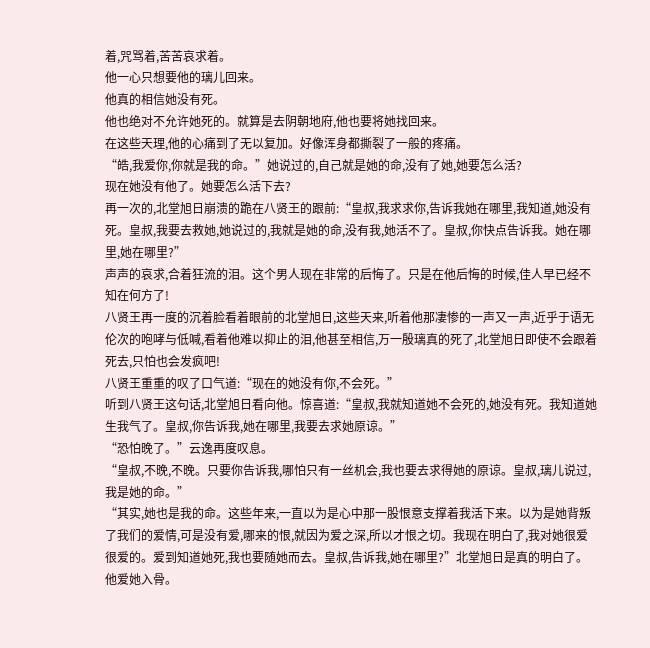着,咒骂着,苦苦哀求着。
他一心只想要他的璃儿回来。
他真的相信她没有死。
他也绝对不允许她死的。就算是去阴朝地府,他也要将她找回来。
在这些天理,他的心痛到了无以复加。好像浑身都撕裂了一般的疼痛。
“皓,我爱你,你就是我的命。”她说过的,自己就是她的命,没有了她,她要怎么活?
现在她没有他了。她要怎么活下去?
再一次的,北堂旭日崩溃的跪在八贤王的跟前:“皇叔,我求求你,告诉我她在哪里,我知道,她没有死。皇叔,我要去救她,她说过的,我就是她的命,没有我,她活不了。皇叔,你快点告诉我。她在哪里,她在哪里?”
声声的哀求,合着狂流的泪。这个男人现在非常的后悔了。只是在他后悔的时候,佳人早已经不知在何方了!
八贤王再一度的沉着脸看着眼前的北堂旭日,这些天来,听着他那凄惨的一声又一声,近乎于语无伦次的咆哮与低喊,看着他难以抑止的泪,他甚至相信,万一殷璃真的死了,北堂旭日即使不会跟着死去,只怕也会发疯吧!
八贤王重重的叹了口气道:“现在的她没有你,不会死。”
听到八贤王这句话,北堂旭日看向他。惊喜道:“皇叔,我就知道她不会死的,她没有死。我知道她生我气了。皇叔,你告诉我,她在哪里,我要去求她原谅。”
“恐怕晚了。”云逸再度叹息。
“皇叔,不晚,不晚。只要你告诉我,哪怕只有一丝机会,我也要去求得她的原谅。皇叔,璃儿说过,我是她的命。”
“其实,她也是我的命。这些年来,一直以为是心中那一股恨意支撑着我活下来。以为是她背叛了我们的爱情,可是没有爱,哪来的恨,就因为爱之深,所以才恨之切。我现在明白了,我对她很爱很爱的。爱到知道她死,我也要随她而去。皇叔,告诉我,她在哪里?”北堂旭日是真的明白了。他爱她入骨。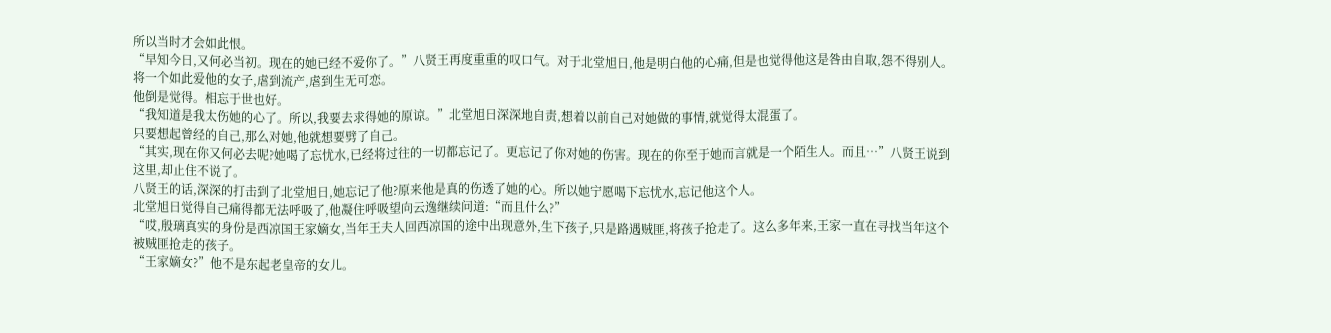所以当时才会如此恨。
“早知今日,又何必当初。现在的她已经不爱你了。”八贤王再度重重的叹口气。对于北堂旭日,他是明白他的心痛,但是也觉得他这是咎由自取,怨不得别人。将一个如此爱他的女子,虐到流产,虐到生无可恋。
他倒是觉得。相忘于世也好。
“我知道是我太伤她的心了。所以,我要去求得她的原谅。”北堂旭日深深地自责,想着以前自己对她做的事情,就觉得太混蛋了。
只要想起曾经的自己,那么对她,他就想要劈了自己。
“其实,现在你又何必去呢?她喝了忘忧水,已经将过往的一切都忘记了。更忘记了你对她的伤害。现在的你至于她而言就是一个陌生人。而且…”八贤王说到这里,却止住不说了。
八贤王的话,深深的打击到了北堂旭日,她忘记了他?原来他是真的伤透了她的心。所以她宁愿喝下忘忧水,忘记他这个人。
北堂旭日觉得自己痛得都无法呼吸了,他凝住呼吸望向云逸继续问道:“而且什么?”
“哎,殷璃真实的身份是西凉国王家嫡女,当年王夫人回西凉国的途中出现意外,生下孩子,只是路遇贼匪,将孩子抢走了。这么多年来,王家一直在寻找当年这个被贼匪抢走的孩子。
“王家嫡女?”他不是东起老皇帝的女儿。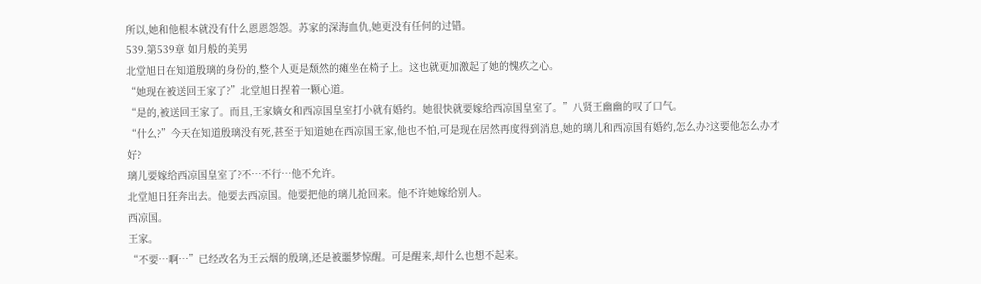所以,她和他根本就没有什么恩恩怨怨。苏家的深海血仇,她更没有任何的过错。
539.第539章 如月般的美男
北堂旭日在知道殷璃的身份的,整个人更是颓然的瘫坐在椅子上。这也就更加激起了她的愧疚之心。
“她现在被送回王家了?”北堂旭日捏着一颗心道。
“是的,被送回王家了。而且,王家嫡女和西凉国皇室打小就有婚约。她很快就要嫁给西凉国皇室了。”八贤王幽幽的叹了口气。
“什么?”今天在知道殷璃没有死,甚至于知道她在西凉国王家,他也不怕,可是现在居然再度得到消息,她的璃儿和西凉国有婚约,怎么办?这要他怎么办才好?
璃儿要嫁给西凉国皇室了?不…不行…他不允许。
北堂旭日狂奔出去。他要去西凉国。他要把他的璃儿抢回来。他不许她嫁给别人。
西凉国。
王家。
“不要…啊…”已经改名为王云烟的殷璃,还是被噩梦惊醒。可是醒来,却什么也想不起来。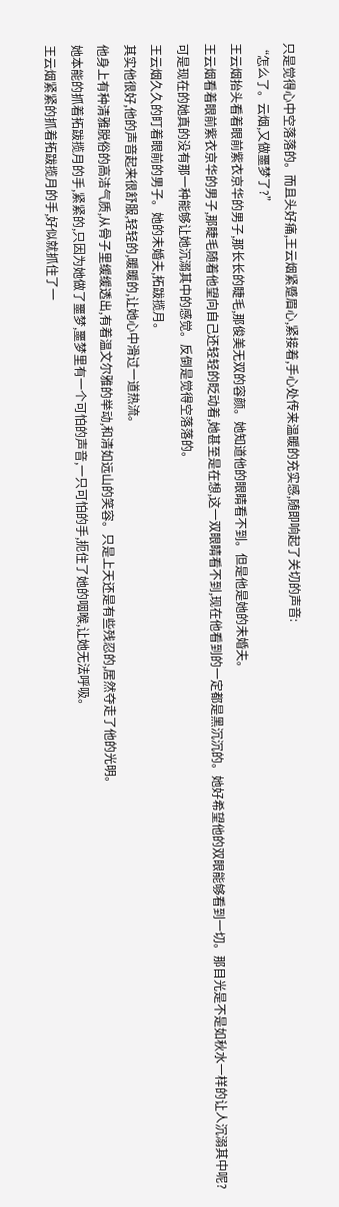只是觉得心中空落落的。而且头好痛,王云烟紧蹙眉心,紧接着,手心处传来温暖的充实感,随即响起了关切的声音:
“怎么了。云烟,又做噩梦了?”
王云烟抬头看着眼前紫衣京华的男子,那长长的睫毛,那俊美无双的容颜。她知道他的眼睛看不到。但是他是她的未婚夫。
王云烟看着眼前紫衣京华的男子,那睫毛随着他望向自己还轻轻的眨动着,她甚至是在想,这一双眼睛看不到,现在他看到的一定都是黑沉沉的。她好希望他的双眼能够看到一切。那目光是不是如秋水一样的让人沉溺其中呢?
可是现在的她真的没有那一种能够让她沉溺其中的感觉。反倒是觉得空落落的。
王云烟久久的盯着眼前的男子。她的未婚夫,拓跋揽月。
其实他很好,他的声音起来很舒服,轻轻的,暖暖的,让她心中滑过一道热流。
他身上有种清雅脱俗的高洁气质,从骨子里缓缓透出,有着温文尔雅的举动,和清如远山的笑容。只是上天还是有些残忍的,居然夺走了他的光明。
她本能的抓着拓跋揽月的手,紧紧的,只因为她做了噩梦,噩梦里有一个可怕的声音,一只可怕的手,扼住了她的咽喉,让她无法呼吸。
王云烟紧紧的抓着拓跋揽月的手,好似就抓住了一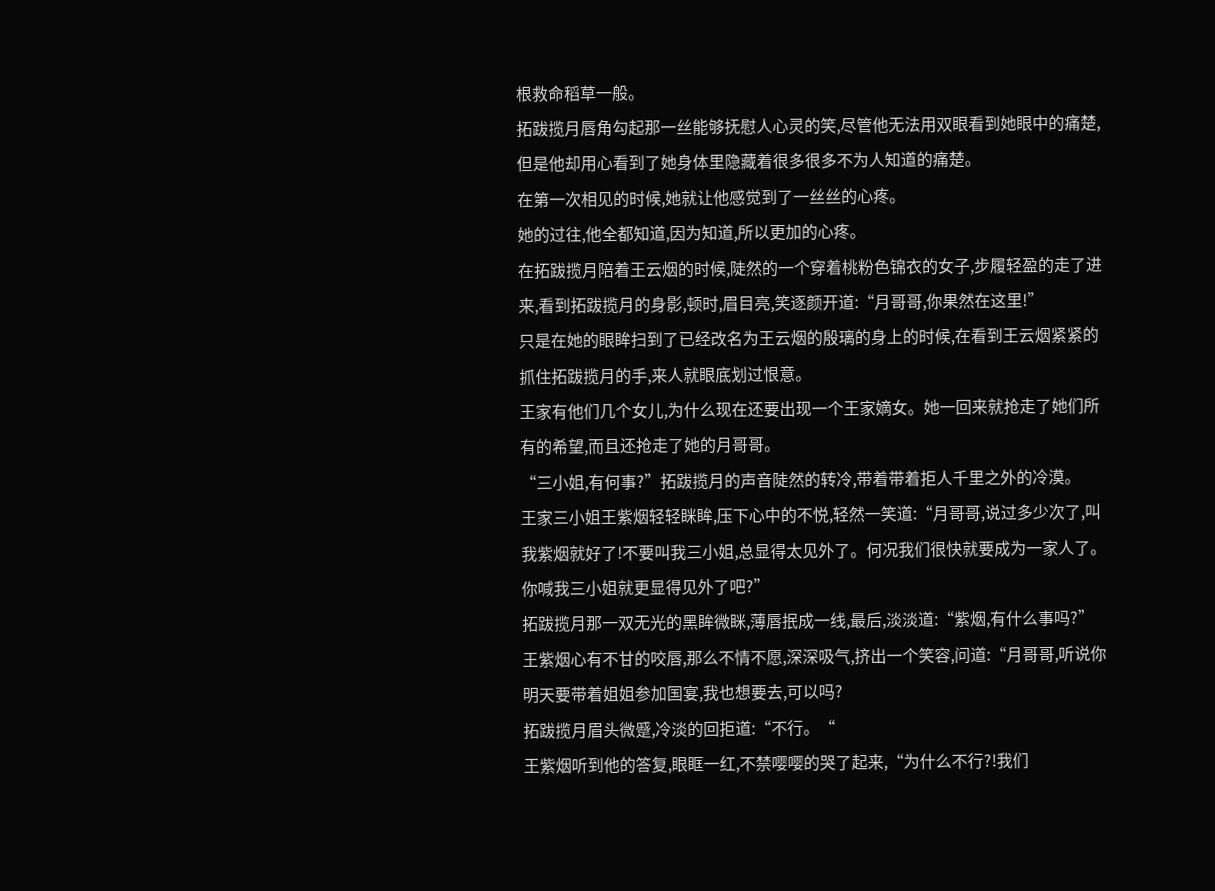根救命稻草一般。
拓跋揽月唇角勾起那一丝能够抚慰人心灵的笑,尽管他无法用双眼看到她眼中的痛楚,但是他却用心看到了她身体里隐藏着很多很多不为人知道的痛楚。
在第一次相见的时候,她就让他感觉到了一丝丝的心疼。
她的过往,他全都知道,因为知道,所以更加的心疼。
在拓跋揽月陪着王云烟的时候,陡然的一个穿着桃粉色锦衣的女子,步履轻盈的走了进来,看到拓跋揽月的身影,顿时,眉目亮,笑逐颜开道:“月哥哥,你果然在这里!”
只是在她的眼眸扫到了已经改名为王云烟的殷璃的身上的时候,在看到王云烟紧紧的抓住拓跋揽月的手,来人就眼底划过恨意。
王家有他们几个女儿,为什么现在还要出现一个王家嫡女。她一回来就抢走了她们所有的希望,而且还抢走了她的月哥哥。
“三小姐,有何事?”拓跋揽月的声音陡然的转冷,带着带着拒人千里之外的冷漠。
王家三小姐王紫烟轻轻眯眸,压下心中的不悦,轻然一笑道:“月哥哥,说过多少次了,叫我紫烟就好了!不要叫我三小姐,总显得太见外了。何况我们很快就要成为一家人了。你喊我三小姐就更显得见外了吧?”
拓跋揽月那一双无光的黑眸微眯,薄唇抿成一线,最后,淡淡道:“紫烟,有什么事吗?”
王紫烟心有不甘的咬唇,那么不情不愿,深深吸气,挤出一个笑容,问道:“月哥哥,听说你明天要带着姐姐参加国宴,我也想要去,可以吗?
拓跋揽月眉头微蹙,冷淡的回拒道:“不行。“
王紫烟听到他的答复,眼眶一红,不禁嘤嘤的哭了起来,“为什么不行?!我们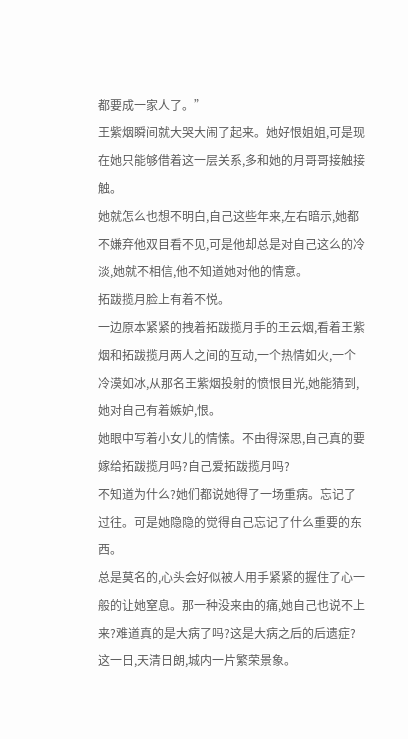都要成一家人了。”
王紫烟瞬间就大哭大闹了起来。她好恨姐姐,可是现在她只能够借着这一层关系,多和她的月哥哥接触接触。
她就怎么也想不明白,自己这些年来,左右暗示,她都不嫌弃他双目看不见,可是他却总是对自己这么的冷淡,她就不相信,他不知道她对他的情意。
拓跋揽月脸上有着不悦。
一边原本紧紧的拽着拓跋揽月手的王云烟,看着王紫烟和拓跋揽月两人之间的互动,一个热情如火,一个冷漠如冰,从那名王紫烟投射的愤恨目光,她能猜到,她对自己有着嫉妒,恨。
她眼中写着小女儿的情愫。不由得深思,自己真的要嫁给拓跋揽月吗?自己爱拓跋揽月吗?
不知道为什么?她们都说她得了一场重病。忘记了过往。可是她隐隐的觉得自己忘记了什么重要的东西。
总是莫名的,心头会好似被人用手紧紧的握住了心一般的让她窒息。那一种没来由的痛,她自己也说不上来?难道真的是大病了吗?这是大病之后的后遗症?
这一日,天清日朗,城内一片繁荣景象。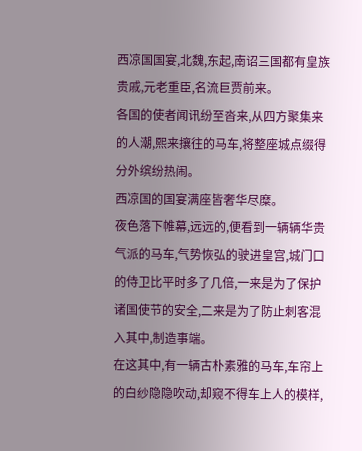西凉国国宴,北魏,东起,南诏三国都有皇族贵戚,元老重臣,名流巨贾前来。
各国的使者闻讯纷至沓来,从四方聚集来的人潮,熙来攘往的马车,将整座城点缀得分外缤纷热闹。
西凉国的国宴满座皆奢华尽糜。
夜色落下帷幕,远远的,便看到一辆辆华贵气派的马车,气势恢弘的驶进皇宫,城门口的侍卫比平时多了几倍,一来是为了保护诸国使节的安全,二来是为了防止刺客混入其中,制造事端。
在这其中,有一辆古朴素雅的马车,车帘上的白纱隐隐吹动,却窥不得车上人的模样,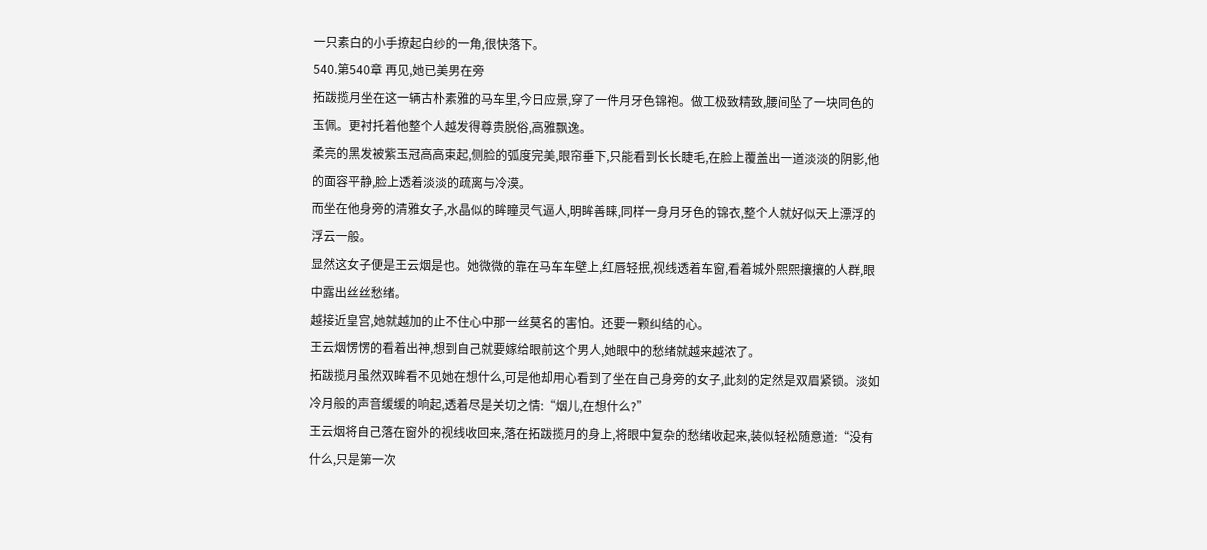一只素白的小手撩起白纱的一角,很快落下。
540.第540章 再见,她已美男在旁
拓跋揽月坐在这一辆古朴素雅的马车里,今日应景,穿了一件月牙色锦袍。做工极致精致,腰间坠了一块同色的玉佩。更衬托着他整个人越发得尊贵脱俗,高雅飘逸。
柔亮的黑发被紫玉冠高高束起,侧脸的弧度完美,眼帘垂下,只能看到长长睫毛,在脸上覆盖出一道淡淡的阴影,他的面容平静,脸上透着淡淡的疏离与冷漠。
而坐在他身旁的清雅女子,水晶似的眸瞳灵气逼人,明眸善睐,同样一身月牙色的锦衣,整个人就好似天上漂浮的浮云一般。
显然这女子便是王云烟是也。她微微的靠在马车车壁上,红唇轻抿,视线透着车窗,看着城外熙熙攘攘的人群,眼中露出丝丝愁绪。
越接近皇宫,她就越加的止不住心中那一丝莫名的害怕。还要一颗纠结的心。
王云烟愣愣的看着出神,想到自己就要嫁给眼前这个男人,她眼中的愁绪就越来越浓了。
拓跋揽月虽然双眸看不见她在想什么,可是他却用心看到了坐在自己身旁的女子,此刻的定然是双眉紧锁。淡如冷月般的声音缓缓的响起,透着尽是关切之情:“烟儿,在想什么?”
王云烟将自己落在窗外的视线收回来,落在拓跋揽月的身上,将眼中复杂的愁绪收起来,装似轻松随意道:“没有什么,只是第一次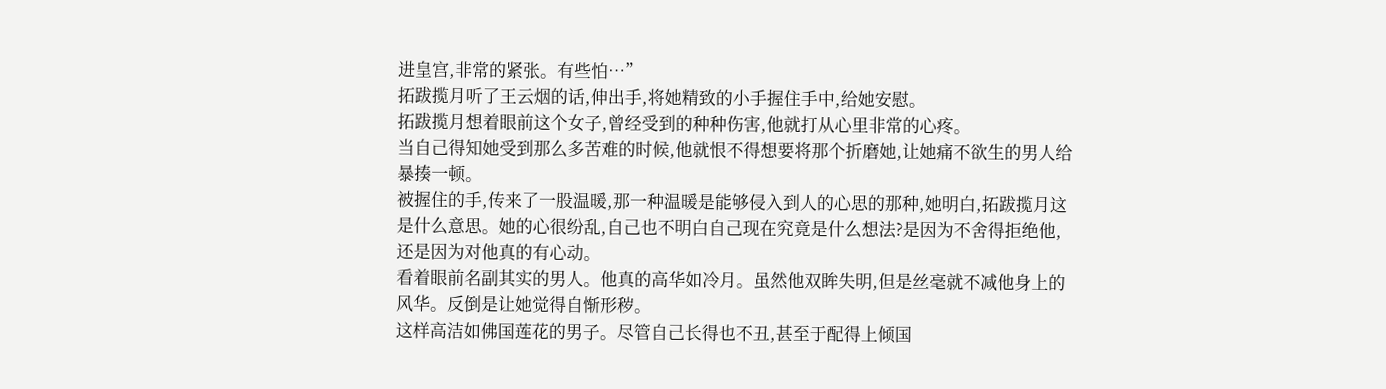进皇宫,非常的紧张。有些怕…”
拓跋揽月听了王云烟的话,伸出手,将她精致的小手握住手中,给她安慰。
拓跋揽月想着眼前这个女子,曾经受到的种种伤害,他就打从心里非常的心疼。
当自己得知她受到那么多苦难的时候,他就恨不得想要将那个折磨她,让她痛不欲生的男人给暴揍一顿。
被握住的手,传来了一股温暖,那一种温暖是能够侵入到人的心思的那种,她明白,拓跋揽月这是什么意思。她的心很纷乱,自己也不明白自己现在究竟是什么想法?是因为不舍得拒绝他,还是因为对他真的有心动。
看着眼前名副其实的男人。他真的高华如冷月。虽然他双眸失明,但是丝毫就不减他身上的风华。反倒是让她觉得自惭形秽。
这样高洁如佛国莲花的男子。尽管自己长得也不丑,甚至于配得上倾国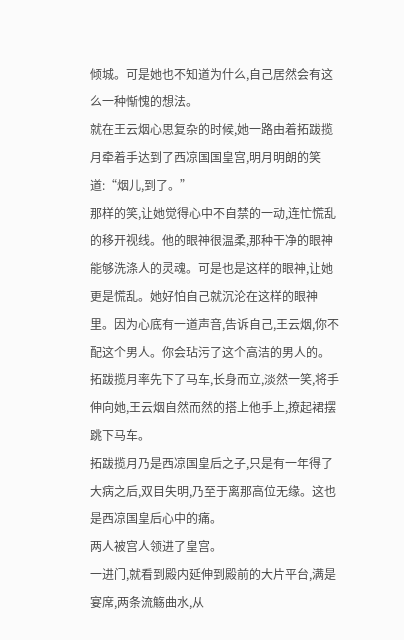倾城。可是她也不知道为什么,自己居然会有这么一种惭愧的想法。
就在王云烟心思复杂的时候,她一路由着拓跋揽月牵着手达到了西凉国国皇宫,明月明朗的笑道:“烟儿,到了。”
那样的笑,让她觉得心中不自禁的一动,连忙慌乱的移开视线。他的眼神很温柔,那种干净的眼神能够洗涤人的灵魂。可是也是这样的眼神,让她更是慌乱。她好怕自己就沉沦在这样的眼神里。因为心底有一道声音,告诉自己,王云烟,你不配这个男人。你会玷污了这个高洁的男人的。
拓跋揽月率先下了马车,长身而立,淡然一笑,将手伸向她,王云烟自然而然的搭上他手上,撩起裙摆跳下马车。
拓跋揽月乃是西凉国皇后之子,只是有一年得了大病之后,双目失明,乃至于离那高位无缘。这也是西凉国皇后心中的痛。
两人被宫人领进了皇宫。
一进门,就看到殿内延伸到殿前的大片平台,满是宴席,两条流觞曲水,从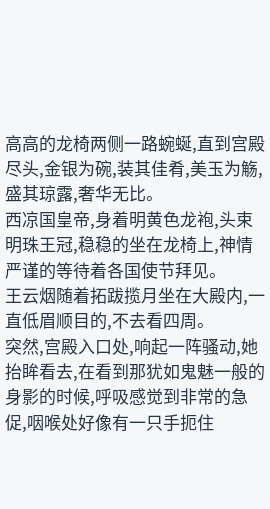高高的龙椅两侧一路蜿蜒,直到宫殿尽头,金银为碗,装其佳肴,美玉为觞,
盛其琼露,奢华无比。
西凉国皇帝,身着明黄色龙袍,头束明珠王冠,稳稳的坐在龙椅上,神情严谨的等待着各国使节拜见。
王云烟随着拓跋揽月坐在大殿内,一直低眉顺目的,不去看四周。
突然,宫殿入口处,响起一阵骚动,她抬眸看去,在看到那犹如鬼魅一般的身影的时候,呼吸感觉到非常的急促,咽喉处好像有一只手扼住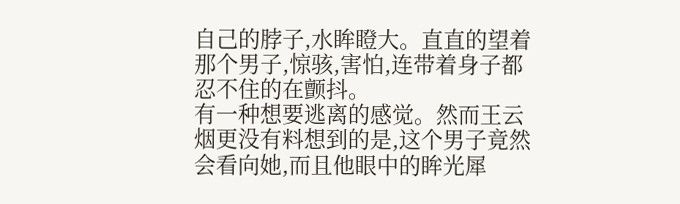自己的脖子,水眸瞪大。直直的望着那个男子,惊骇,害怕,连带着身子都忍不住的在颤抖。
有一种想要逃离的感觉。然而王云烟更没有料想到的是,这个男子竟然会看向她,而且他眼中的眸光犀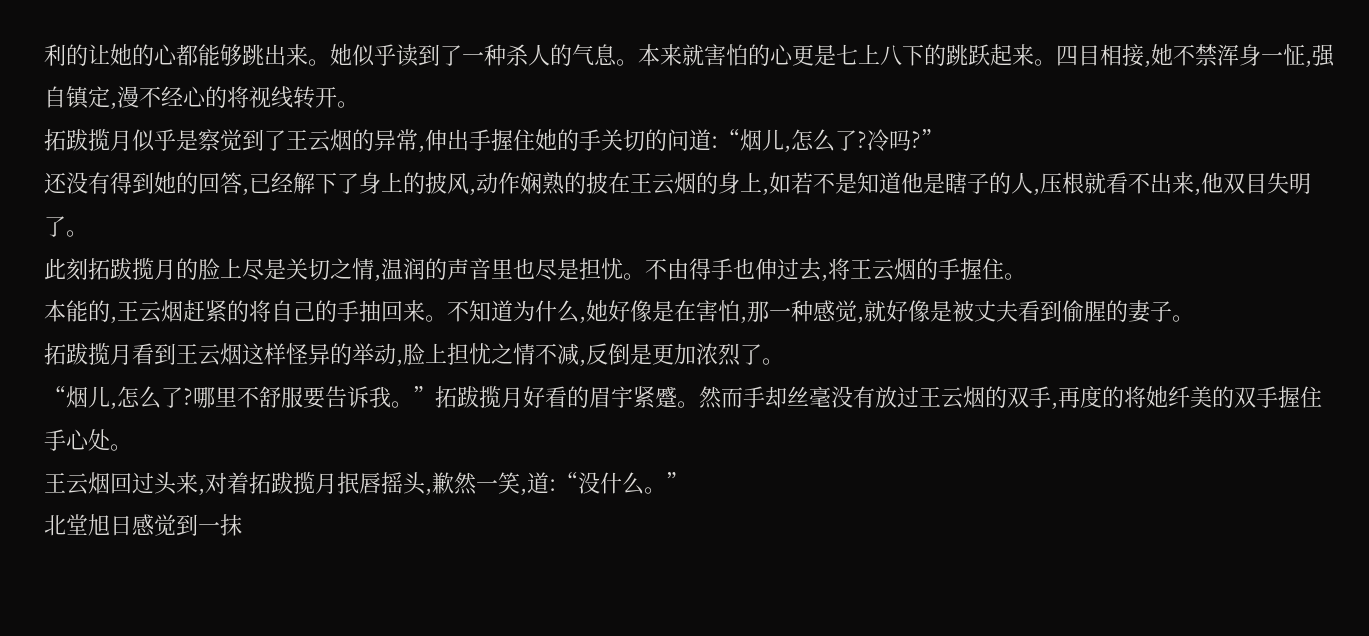利的让她的心都能够跳出来。她似乎读到了一种杀人的气息。本来就害怕的心更是七上八下的跳跃起来。四目相接,她不禁浑身一怔,强自镇定,漫不经心的将视线转开。
拓跋揽月似乎是察觉到了王云烟的异常,伸出手握住她的手关切的问道:“烟儿,怎么了?冷吗?”
还没有得到她的回答,已经解下了身上的披风,动作娴熟的披在王云烟的身上,如若不是知道他是瞎子的人,压根就看不出来,他双目失明了。
此刻拓跋揽月的脸上尽是关切之情,温润的声音里也尽是担忧。不由得手也伸过去,将王云烟的手握住。
本能的,王云烟赶紧的将自己的手抽回来。不知道为什么,她好像是在害怕,那一种感觉,就好像是被丈夫看到偷腥的妻子。
拓跋揽月看到王云烟这样怪异的举动,脸上担忧之情不减,反倒是更加浓烈了。
“烟儿,怎么了?哪里不舒服要告诉我。”拓跋揽月好看的眉宇紧蹙。然而手却丝毫没有放过王云烟的双手,再度的将她纤美的双手握住手心处。
王云烟回过头来,对着拓跋揽月抿唇摇头,歉然一笑,道:“没什么。”
北堂旭日感觉到一抹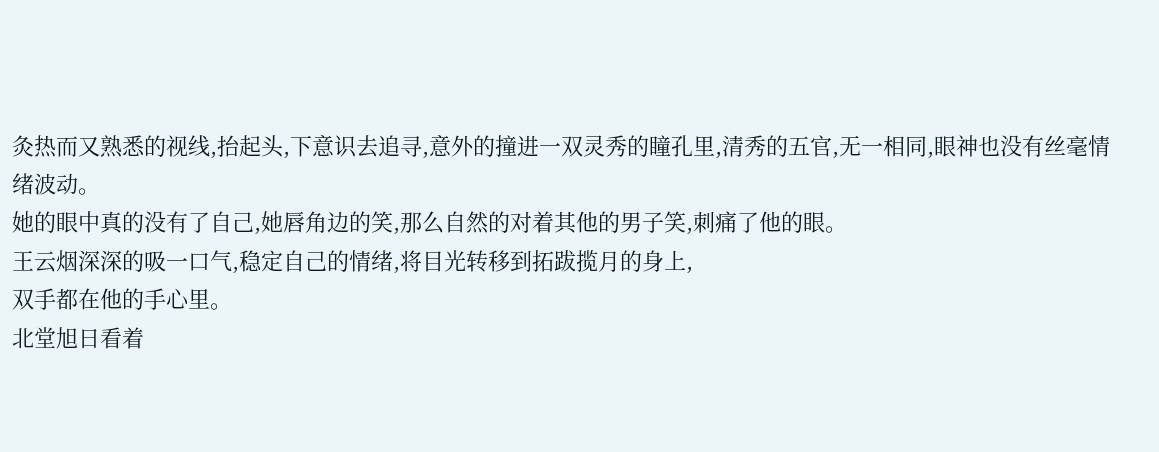灸热而又熟悉的视线,抬起头,下意识去追寻,意外的撞进一双灵秀的瞳孔里,清秀的五官,无一相同,眼神也没有丝毫情绪波动。
她的眼中真的没有了自己,她唇角边的笑,那么自然的对着其他的男子笑,刺痛了他的眼。
王云烟深深的吸一口气,稳定自己的情绪,将目光转移到拓跋揽月的身上,
双手都在他的手心里。
北堂旭日看着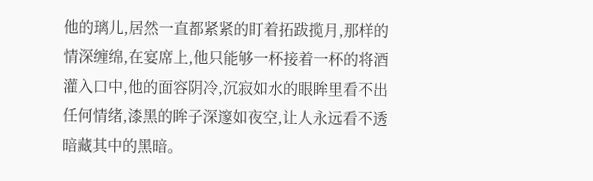他的璃儿,居然一直都紧紧的盯着拓跋揽月,那样的情深缠绵,在宴席上,他只能够一杯接着一杯的将酒灌入口中,他的面容阴冷,沉寂如水的眼眸里看不出任何情绪,漆黑的眸子深邃如夜空,让人永远看不透暗藏其中的黑暗。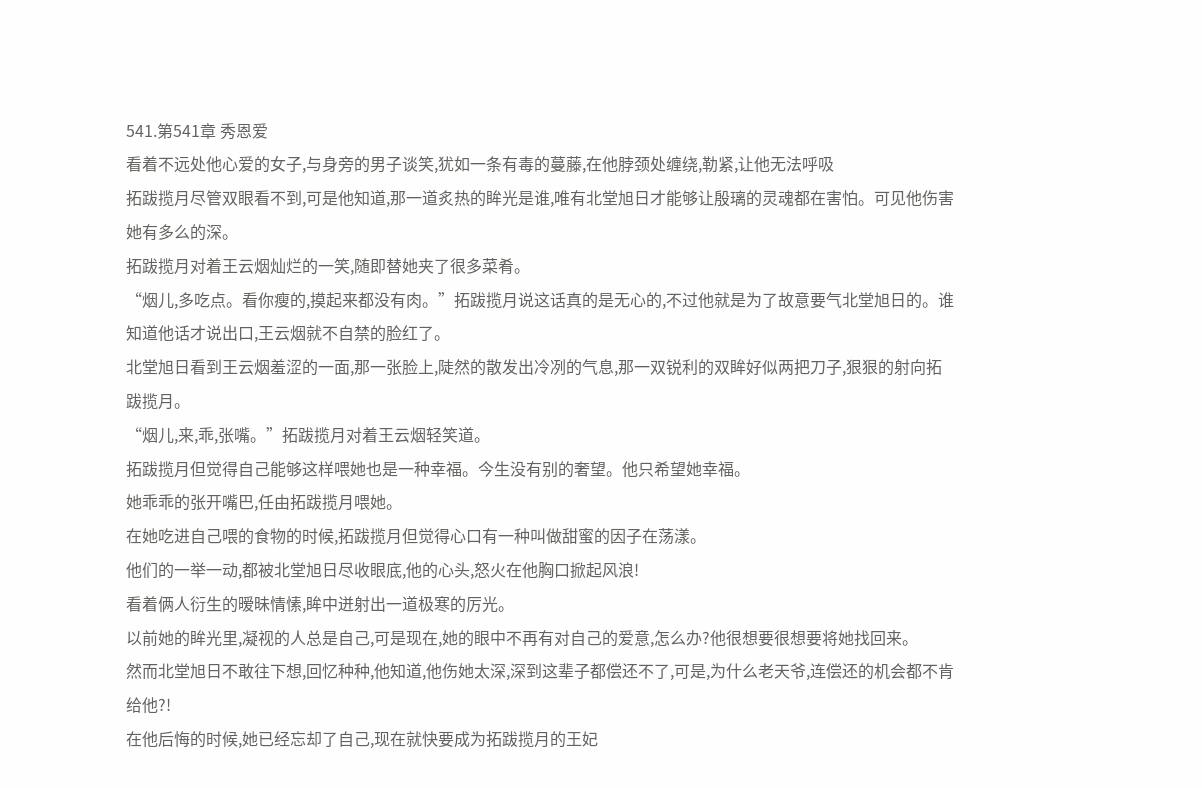541.第541章 秀恩爱
看着不远处他心爱的女子,与身旁的男子谈笑,犹如一条有毒的蔓藤,在他脖颈处缠绕,勒紧,让他无法呼吸
拓跋揽月尽管双眼看不到,可是他知道,那一道炙热的眸光是谁,唯有北堂旭日才能够让殷璃的灵魂都在害怕。可见他伤害她有多么的深。
拓跋揽月对着王云烟灿烂的一笑,随即替她夹了很多菜肴。
“烟儿,多吃点。看你瘦的,摸起来都没有肉。”拓跋揽月说这话真的是无心的,不过他就是为了故意要气北堂旭日的。谁知道他话才说出口,王云烟就不自禁的脸红了。
北堂旭日看到王云烟羞涩的一面,那一张脸上,陡然的散发出冷冽的气息,那一双锐利的双眸好似两把刀子,狠狠的射向拓跋揽月。
“烟儿,来,乖,张嘴。”拓跋揽月对着王云烟轻笑道。
拓跋揽月但觉得自己能够这样喂她也是一种幸福。今生没有别的奢望。他只希望她幸福。
她乖乖的张开嘴巴,任由拓跋揽月喂她。
在她吃进自己喂的食物的时候,拓跋揽月但觉得心口有一种叫做甜蜜的因子在荡漾。
他们的一举一动,都被北堂旭日尽收眼底,他的心头,怒火在他胸口掀起风浪!
看着俩人衍生的暧昧情愫,眸中迸射出一道极寒的厉光。
以前她的眸光里,凝视的人总是自己,可是现在,她的眼中不再有对自己的爱意,怎么办?他很想要很想要将她找回来。
然而北堂旭日不敢往下想,回忆种种,他知道,他伤她太深,深到这辈子都偿还不了,可是,为什么老天爷,连偿还的机会都不肯给他?!
在他后悔的时候,她已经忘却了自己,现在就快要成为拓跋揽月的王妃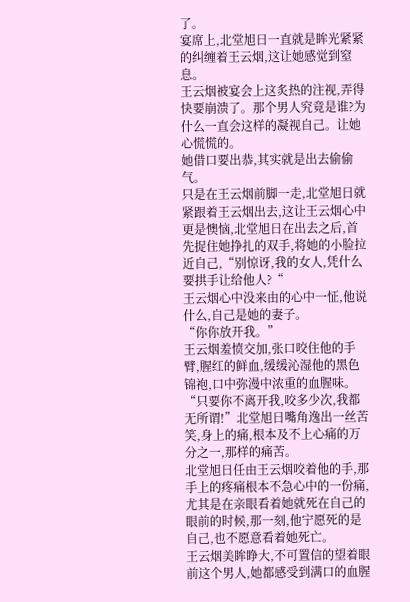了。
宴席上,北堂旭日一直就是眸光紧紧的纠缠着王云烟,这让她感觉到窒息。
王云烟被宴会上这炙热的注视,弄得快要崩溃了。那个男人究竟是谁?为什么一直会这样的凝视自己。让她心慌慌的。
她借口要出恭,其实就是出去偷偷气。
只是在王云烟前脚一走,北堂旭日就紧跟着王云烟出去,这让王云烟心中更是懊恼,北堂旭日在出去之后,首先捉住她挣扎的双手,将她的小脸拉近自己,“别惊讶,我的女人,凭什么要拱手让给他人?“
王云烟心中没来由的心中一怔,他说什么,自己是她的妻子。
“你你放开我。”
王云烟羞愤交加,张口咬住他的手臂,腥红的鲜血,缓缓沁湿他的黑色锦袍,口中弥漫中浓重的血腥味。
“只要你不离开我,咬多少次,我都无所谓!”北堂旭日嘴角逸出一丝苦笑,身上的痛,根本及不上心痛的万分之一,那样的痛苦。
北堂旭日任由王云烟咬着他的手,那手上的疼痛根本不急心中的一份痛,尤其是在亲眼看着她就死在自己的眼前的时候,那一刻,他宁愿死的是自己,也不愿意看着她死亡。
王云烟美眸睁大,不可置信的望着眼前这个男人,她都感受到满口的血腥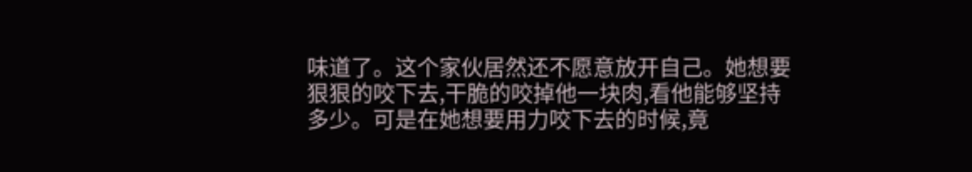味道了。这个家伙居然还不愿意放开自己。她想要狠狠的咬下去,干脆的咬掉他一块肉,看他能够坚持多少。可是在她想要用力咬下去的时候,竟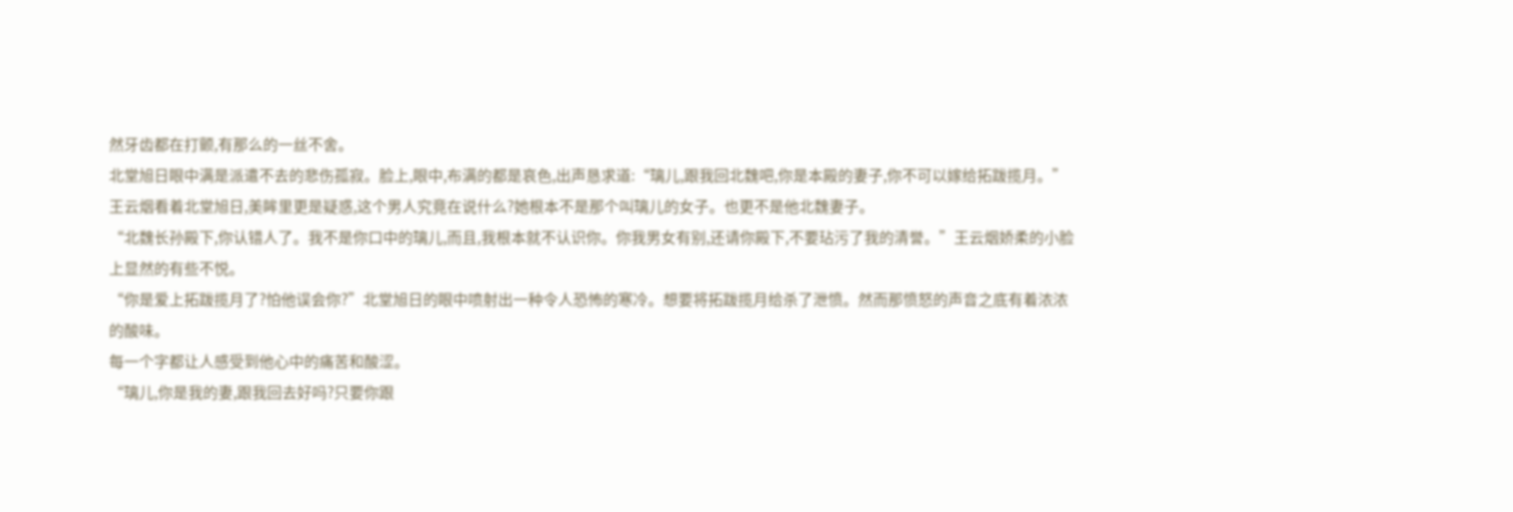然牙齿都在打颤,有那么的一丝不舍。
北堂旭日眼中满是派遣不去的悲伤孤寂。脸上,眼中,布满的都是哀色,出声恳求道:“璃儿,跟我回北魏吧,你是本殿的妻子,你不可以嫁给拓跋揽月。”
王云烟看着北堂旭日,美眸里更是疑惑,这个男人究竟在说什么?她根本不是那个叫璃儿的女子。也更不是他北魏妻子。
“北魏长孙殿下,你认错人了。我不是你口中的璃儿,而且,我根本就不认识你。你我男女有别,还请你殿下,不要玷污了我的清誉。”王云烟娇柔的小脸上显然的有些不悦。
“你是爱上拓跋揽月了?怕他误会你?”北堂旭日的眼中喷射出一种令人恐怖的寒冷。想要将拓跋揽月给杀了泄愤。然而那愤怒的声音之底有着浓浓的酸味。
每一个字都让人感受到他心中的痛苦和酸涩。
“璃儿,你是我的妻,跟我回去好吗?只要你跟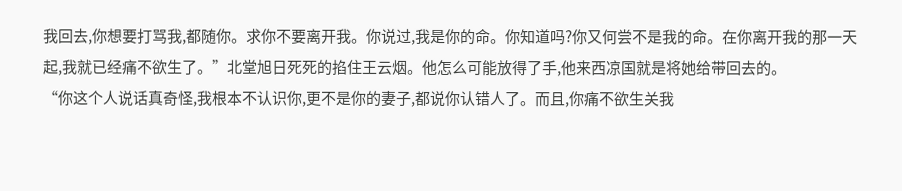我回去,你想要打骂我,都随你。求你不要离开我。你说过,我是你的命。你知道吗?你又何尝不是我的命。在你离开我的那一天起,我就已经痛不欲生了。”北堂旭日死死的掐住王云烟。他怎么可能放得了手,他来西凉国就是将她给带回去的。
“你这个人说话真奇怪,我根本不认识你,更不是你的妻子,都说你认错人了。而且,你痛不欲生关我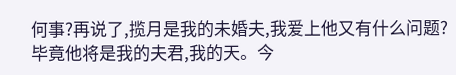何事?再说了,揽月是我的未婚夫,我爱上他又有什么问题?毕竟他将是我的夫君,我的天。今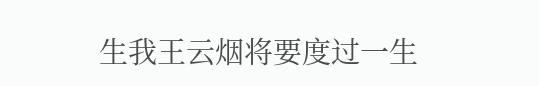生我王云烟将要度过一生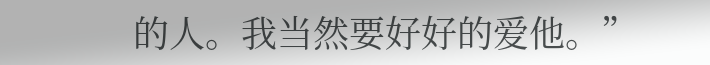的人。我当然要好好的爱他。”